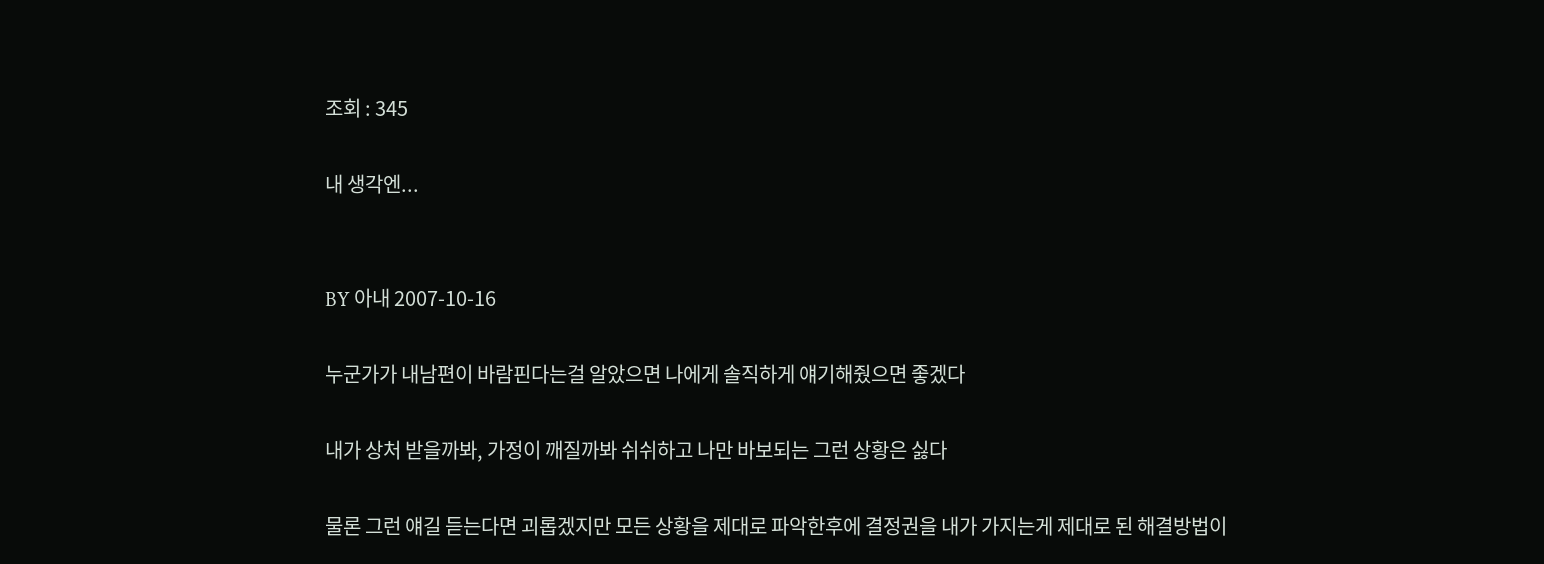조회 : 345

내 생각엔...


BY 아내 2007-10-16

누군가가 내남편이 바람핀다는걸 알았으면 나에게 솔직하게 얘기해줬으면 좋겠다

내가 상처 받을까봐, 가정이 깨질까봐 쉬쉬하고 나만 바보되는 그런 상황은 싫다

물론 그런 얘길 듣는다면 괴롭겠지만 모든 상황을 제대로 파악한후에 결정권을 내가 가지는게 제대로 된 해결방법이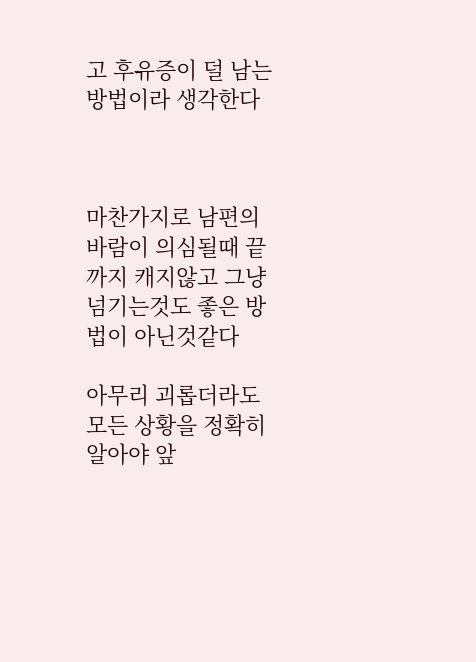고 후유증이 덜 남는 방법이라 생각한다



마찬가지로 남편의 바람이 의심될때 끝까지 캐지않고 그냥 넘기는것도 좋은 방법이 아닌것같다

아무리 괴롭더라도 모든 상황을 정확히 알아야 앞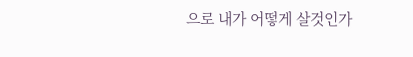으로 내가 어떻게 살것인가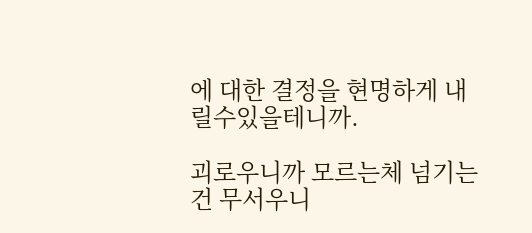에 대한 결정을 현명하게 내릴수있을테니까.

괴로우니까 모르는체 넘기는건 무서우니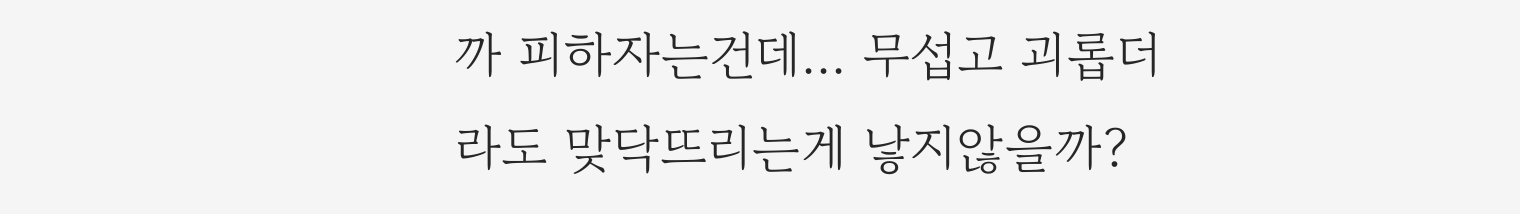까 피하자는건데... 무섭고 괴롭더라도 맞닥뜨리는게 낳지않을까?